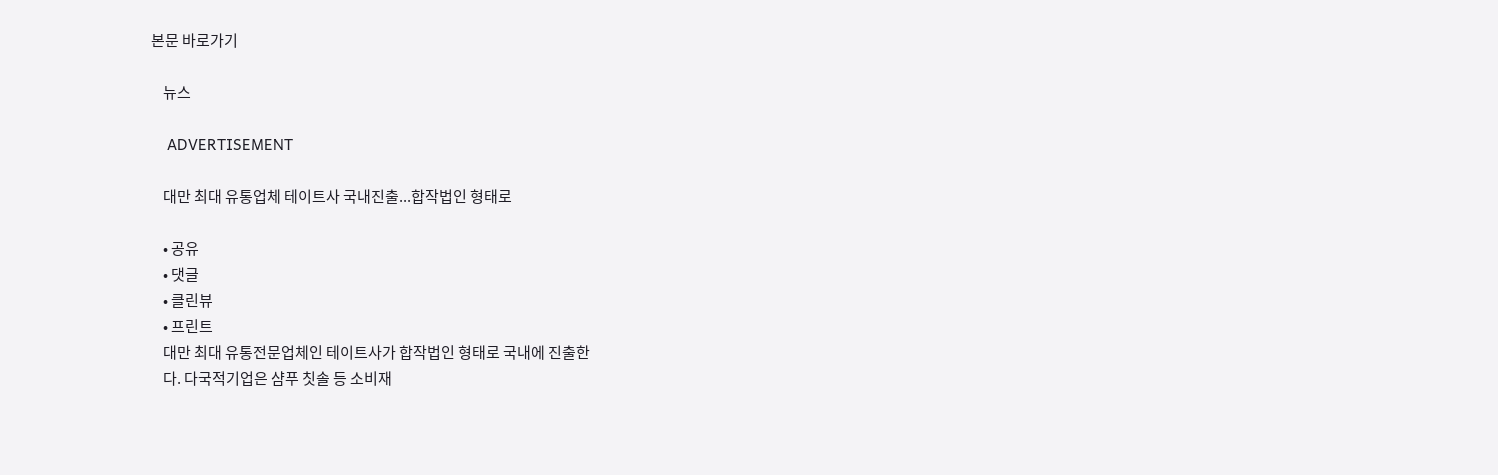본문 바로가기

    뉴스

    ADVERTISEMENT

    대만 최대 유통업체 테이트사 국내진출...합작법인 형태로

    • 공유
    • 댓글
    • 클린뷰
    • 프린트
    대만 최대 유통전문업체인 테이트사가 합작법인 형태로 국내에 진출한
    다. 다국적기업은 샴푸 칫솔 등 소비재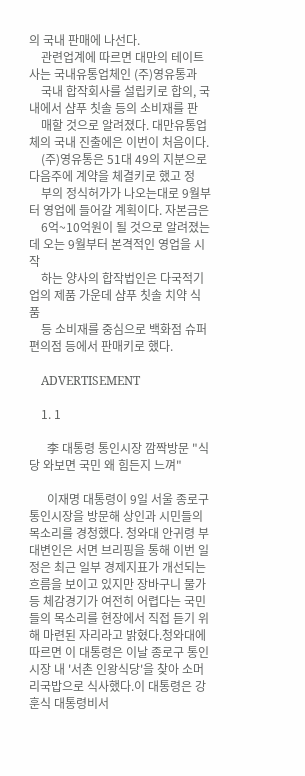의 국내 판매에 나선다.
    관련업계에 따르면 대만의 테이트사는 국내유통업체인 (주)영유통과
    국내 합작회사를 설립키로 합의, 국내에서 샴푸 칫솔 등의 소비재를 판
    매할 것으로 알려졌다. 대만유통업체의 국내 진출에은 이번이 처음이다.
    (주)영유통은 51대 49의 지분으로 다음주에 계약을 체결키로 했고 정
    부의 정식허가가 나오는대로 9월부터 영업에 들어갈 계획이다. 자본금은
    6억~10억원이 될 것으로 알려졌는데 오는 9월부터 본격적인 영업을 시작
    하는 양사의 합작법인은 다국적기업의 제품 가운데 샴푸 칫솔 치약 식품
    등 소비재를 중심으로 백화점 슈퍼 편의점 등에서 판매키로 했다.

    ADVERTISEMENT

    1. 1

      李 대통령 통인시장 깜짝방문 "식당 와보면 국민 왜 힘든지 느껴"

      이재명 대통령이 9일 서울 종로구 통인시장을 방문해 상인과 시민들의 목소리를 경청했다. 청와대 안귀령 부대변인은 서면 브리핑을 통해 이번 일정은 최근 일부 경제지표가 개선되는 흐름을 보이고 있지만 장바구니 물가 등 체감경기가 여전히 어렵다는 국민들의 목소리를 현장에서 직접 듣기 위해 마련된 자리라고 밝혔다.청와대에 따르면 이 대통령은 이날 종로구 통인시장 내 '서촌 인왕식당'을 찾아 소머리국밥으로 식사했다.이 대통령은 강훈식 대통령비서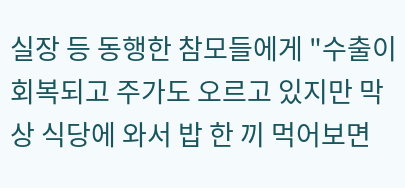실장 등 동행한 참모들에게 "수출이 회복되고 주가도 오르고 있지만 막상 식당에 와서 밥 한 끼 먹어보면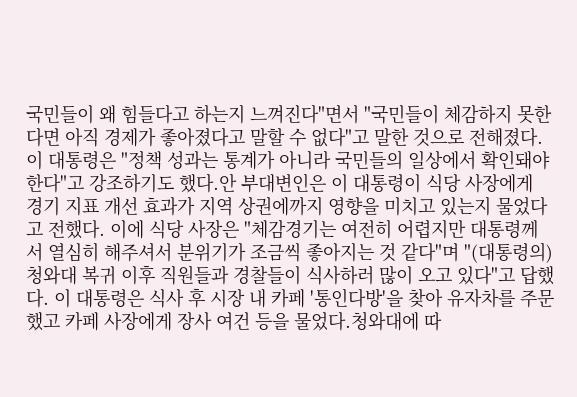국민들이 왜 힘들다고 하는지 느껴진다"면서 "국민들이 체감하지 못한다면 아직 경제가 좋아졌다고 말할 수 없다"고 말한 것으로 전해졌다. 이 대통령은 "정책 성과는 통계가 아니라 국민들의 일상에서 확인돼야 한다"고 강조하기도 했다.안 부대변인은 이 대통령이 식당 사장에게 경기 지표 개선 효과가 지역 상권에까지 영향을 미치고 있는지 물었다고 전했다. 이에 식당 사장은 "체감경기는 여전히 어렵지만 대통령께서 열심히 해주셔서 분위기가 조금씩 좋아지는 것 같다"며 "(대통령의) 청와대 복귀 이후 직원들과 경찰들이 식사하러 많이 오고 있다"고 답했다. 이 대통령은 식사 후 시장 내 카페 '통인다방'을 찾아 유자차를 주문했고 카페 사장에게 장사 여건 등을 물었다.청와대에 따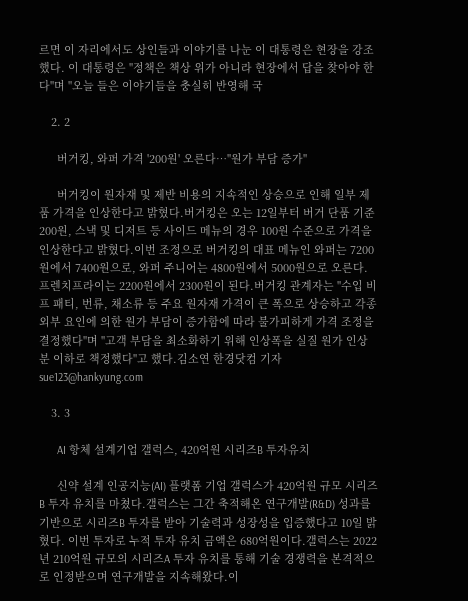르면 이 자리에서도 상인들과 이야기를 나눈 이 대통령은 현장을 강조했다. 이 대통령은 "정책은 책상 위가 아니라 현장에서 답을 찾아야 한다"며 "오늘 들은 이야기들을 충실히 반영해 국

    2. 2

      버거킹, 와퍼 가격 '200원' 오른다…"원가 부담 증가"

      버거킹이 원자재 및 제반 비용의 지속적인 상승으로 인해 일부 제품 가격을 인상한다고 밝혔다.버거킹은 오는 12일부터 버거 단품 기준 200원, 스낵 및 디저트 등 사이드 메뉴의 경우 100원 수준으로 가격을 인상한다고 밝혔다.이번 조정으로 버거킹의 대표 메뉴인 와퍼는 7200원에서 7400원으로, 와퍼 주니어는 4800원에서 5000원으로 오른다. 프렌치프라이는 2200원에서 2300원이 된다.버거킹 관계자는 "수입 비프 패티, 번류, 채소류 등 주요 원자재 가격이 큰 폭으로 상승하고 각종 외부 요인에 의한 원가 부담이 증가함에 따라 불가피하게 가격 조정을 결정했다"며 "고객 부담을 최소화하기 위해 인상폭을 실질 원가 인상분 이하로 책정했다"고 했다.김소연 한경닷컴 기자 sue123@hankyung.com

    3. 3

      AI 항체 설계기업 갤럭스, 420억원 시리즈B 투자유치

      신약 설계 인공지능(AI) 플랫폼 기업 갤럭스가 420억원 규모 시리즈 B 투자 유치를 마쳤다.갤럭스는 그간 축적해온 연구개발(R&D) 성과를 기반으로 시리즈B 투자를 받아 기술력과 성장성을 입증했다고 10일 밝혔다. 이번 투자로 누적 투자 유치 금액은 680억원이다.갤럭스는 2022년 210억원 규모의 시리즈A 투자 유치를 통해 기술 경쟁력을 본격적으로 인정받으며 연구개발을 지속해왔다.이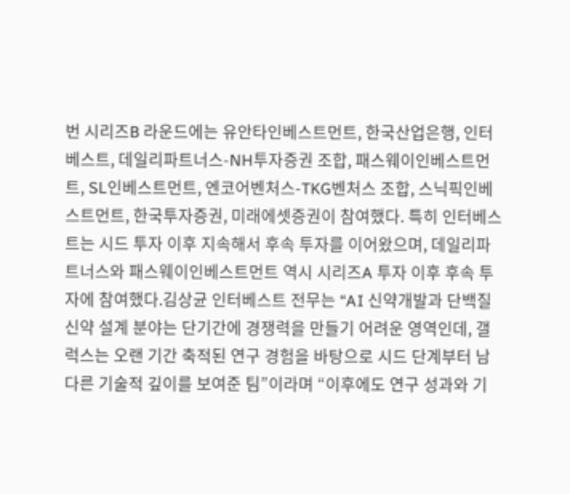번 시리즈B 라운드에는 유안타인베스트먼트, 한국산업은행, 인터베스트, 데일리파트너스-NH투자증권 조합, 패스웨이인베스트먼트, SL인베스트먼트, 엔코어벤처스-TKG벤처스 조합, 스닉픽인베스트먼트, 한국투자증권, 미래에셋증권이 참여했다. 특히 인터베스트는 시드 투자 이후 지속해서 후속 투자를 이어왔으며, 데일리파트너스와 패스웨이인베스트먼트 역시 시리즈A 투자 이후 후속 투자에 참여했다.김상균 인터베스트 전무는 “AI 신약개발과 단백질 신약 설계 분야는 단기간에 경쟁력을 만들기 어려운 영역인데, 갤럭스는 오랜 기간 축적된 연구 경험을 바탕으로 시드 단계부터 남다른 기술적 깊이를 보여준 팀”이라며 “이후에도 연구 성과와 기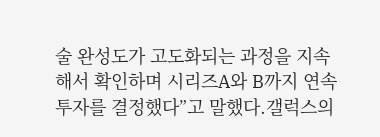술 완성도가 고도화되는 과정을 지속해서 확인하며 시리즈A와 B까지 연속 투자를 결정했다”고 말했다.갤럭스의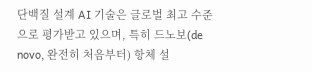단백질 설계 AI 기술은 글로벌 최고 수준으로 평가받고 있으며, 특히 드노보(de novo, 완전히 처음부터) 항체 설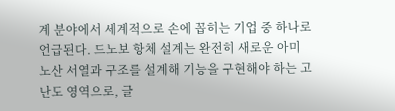계 분야에서 세계적으로 손에 꼽히는 기업 중 하나로 언급된다. 드노보 항체 설계는 완전히 새로운 아미노산 서열과 구조를 설계해 기능을 구현해야 하는 고난도 영역으로, 글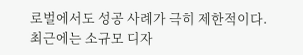로벌에서도 성공 사례가 극히 제한적이다.최근에는 소규모 디자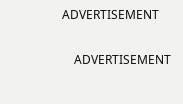ADVERTISEMENT

    ADVERTISEMENT